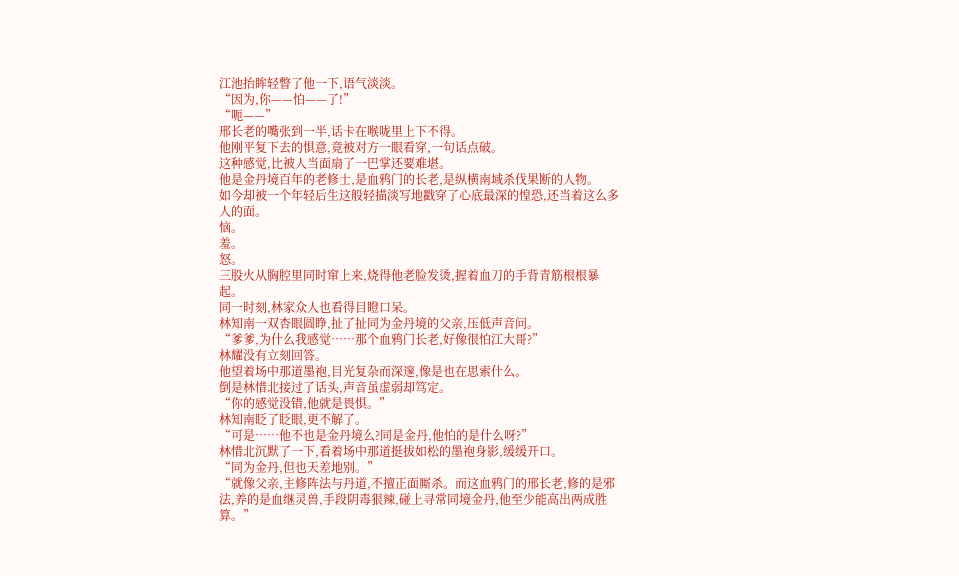江池抬眸轻瞥了他一下,语气淡淡。
“因为,你——怕——了!”
“呃——”
邢长老的嘴张到一半,话卡在喉咙里上下不得。
他刚平复下去的惧意,竟被对方一眼看穿,一句话点破。
这种感觉,比被人当面扇了一巴掌还要难堪。
他是金丹境百年的老修士,是血鸦门的长老,是纵横南域杀伐果断的人物。
如今却被一个年轻后生这般轻描淡写地戳穿了心底最深的惶恐,还当着这么多人的面。
恼。
羞。
怒。
三股火从胸腔里同时窜上来,烧得他老脸发烫,握着血刀的手背青筋根根暴起。
同一时刻,林家众人也看得目瞪口呆。
林知南一双杏眼圆睁,扯了扯同为金丹境的父亲,压低声音问。
“爹爹,为什么我感觉……那个血鸦门长老,好像很怕江大哥?”
林耀没有立刻回答。
他望着场中那道墨袍,目光复杂而深邃,像是也在思索什么。
倒是林惜北接过了话头,声音虽虚弱却笃定。
“你的感觉没错,他就是畏惧。”
林知南眨了眨眼,更不解了。
“可是……他不也是金丹境么?同是金丹,他怕的是什么呀?”
林惜北沉默了一下,看着场中那道挺拔如松的墨袍身影,缓缓开口。
“同为金丹,但也天差地别。”
“就像父亲,主修阵法与丹道,不擅正面厮杀。而这血鸦门的邢长老,修的是邪法,养的是血继灵兽,手段阴毒狠辣,碰上寻常同境金丹,他至少能高出两成胜算。”